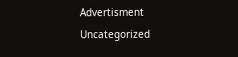Advertisment
Uncategorized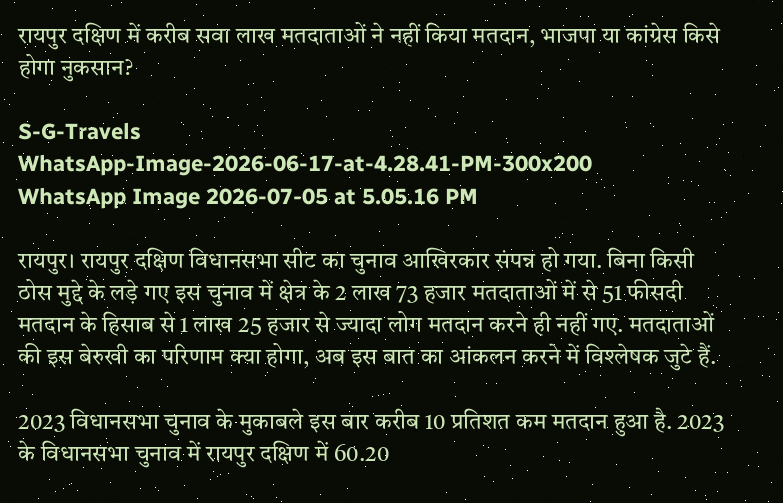रायपुर दक्षिण में करीब सवा लाख मतदाताओं ने नहीं किया मतदान, भाजपा या कांग्रेस किसे होगा नुकसान?

S-G-Travels
WhatsApp-Image-2026-06-17-at-4.28.41-PM-300x200
WhatsApp Image 2026-07-05 at 5.05.16 PM

रायपुर। रायपुर दक्षिण विधानसभा सीट का चुनाव आखिरकार संपन्न हो गया. बिना किसी ठोस मुद्दे के लड़े गए इस चुनाव में क्षेत्र के 2 लाख 73 हजार मतदाताओं में से 51 फीसदी मतदान के हिसाब से 1 लाख 25 हजार से ज्यादा लोग मतदान करने ही नहीं गए. मतदाताओं की इस बेरुखी का परिणाम क्या होगा, अब इस बात का आंकलन करने में विश्लेषक जुटे हैं.

2023 विधानसभा चुनाव के मुकाबले इस बार करीब 10 प्रतिशत कम मतदान हुआ है. 2023 के विधानसभा चुनाव में रायपुर दक्षिण में 60.20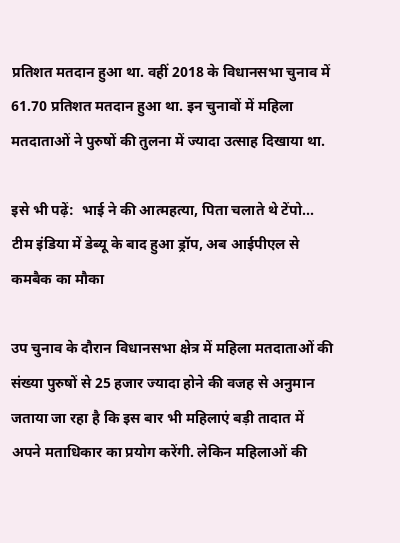प्रतिशत मतदान हुआ था. वहीं 2018 के विधानसभा चुनाव में 61.70 प्रतिशत मतदान हुआ था. इन चुनावों में महिला मतदाताओं ने पुरुषों की तुलना में ज्यादा उत्साह दिखाया था.

इसे भी पढ़ें:  भाई ने की आत्महत्या, पिता चलाते थे टेंपो... टीम इंडिया में डेब्यू के बाद हुआ ड्रॉप, अब आईपीएल से कमबैक का मौका

उप चुनाव के दौरान विधानसभा क्षेत्र में महिला मतदाताओं की संख्या पुरुषों से 25 हजार ज्यादा होने की वजह से अनुमान जताया जा रहा है कि इस बार भी महिलाएं बड़ी तादात में अपने मताधिकार का प्रयोग करेंगी. लेकिन महिलाओं की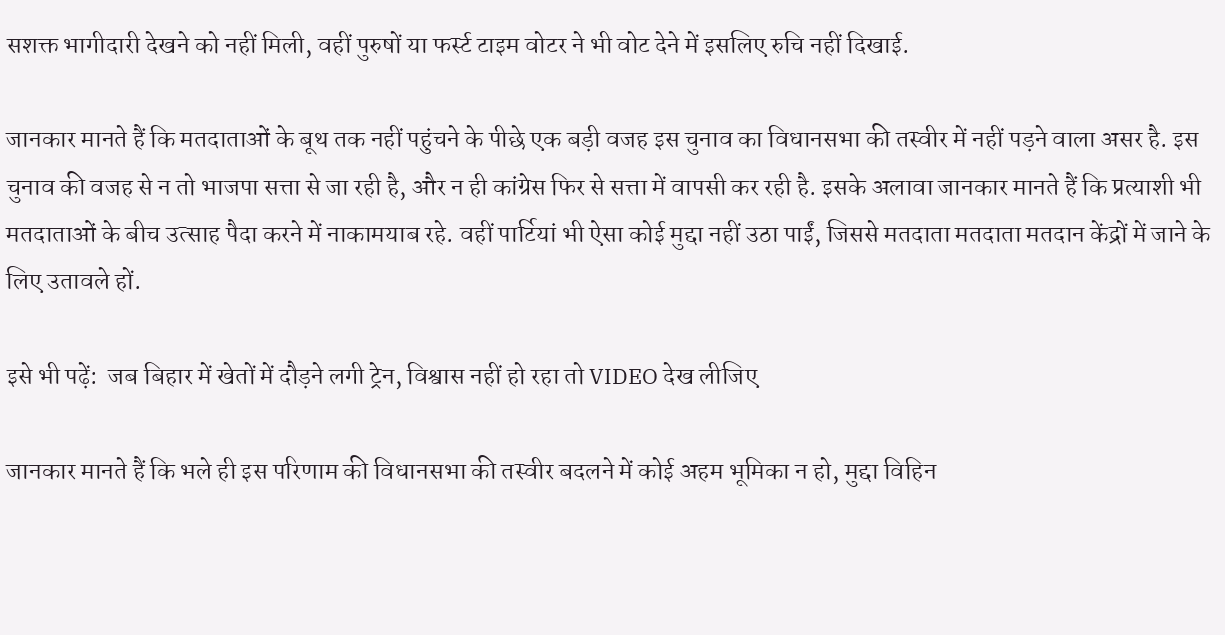सशक्त भागीदारी देखने को नहीं मिली, वहीं पुरुषों या फर्स्ट टाइम वोटर ने भी वोट देने में इसलिए रुचि नहीं दिखाई.

जानकार मानते हैं कि मतदाताओं के बूथ तक नहीं पहुंचने के पीछे एक बड़ी वजह इस चुनाव का विधानसभा की तस्वीर में नहीं पड़ने वाला असर है. इस चुनाव की वजह से न तो भाजपा सत्ता से जा रही है, और न ही कांग्रेस फिर से सत्ता में वापसी कर रही है. इसके अलावा जानकार मानते हैं कि प्रत्याशी भी मतदाताओं के बीच उत्साह पैदा करने में नाकामयाब रहे. वहीं पार्टियां भी ऐसा कोई मुद्दा नहीं उठा पाईं, जिससे मतदाता मतदाता मतदान केंद्रों में जाने के लिए उतावले हों.

इसे भी पढ़ें:  जब बिहार में खेतों में दौड़ने लगी ट्रेन, विश्वास नहीं हो रहा तो VIDEO देख लीजिए

जानकार मानते हैं कि भले ही इस परिणाम की विधानसभा की तस्वीर बदलने में कोई अहम भूमिका न हो, मुद्दा विहिन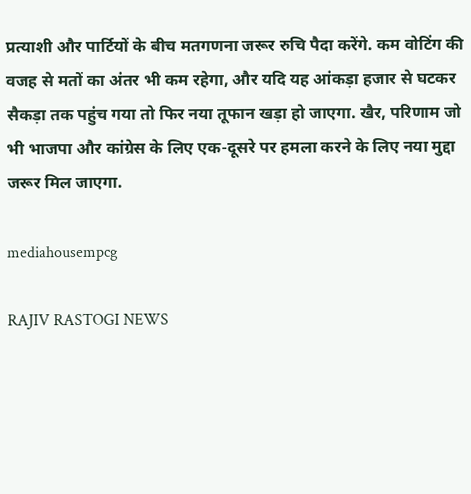प्रत्याशी और पार्टियों के बीच मतगणना जरूर रुचि पैदा करेंगे. कम वोटिंग की वजह से मतों का अंतर भी कम रहेगा, और यदि यह आंकड़ा हजार से घटकर सैकड़ा तक पहुंच गया तो फिर नया तूफान खड़ा हो जाएगा. खैर, परिणाम जो भी भाजपा और कांग्रेस के लिए एक-दूसरे पर हमला करने के लिए नया मुद्दा जरूर मिल जाएगा.

mediahousempcg

RAJIV RASTOGI NEWS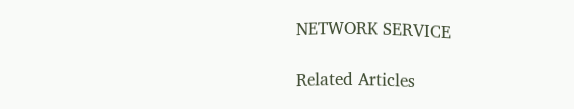NETWORK SERVICE

Related Articles